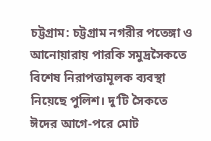চট্টগ্রাম: চট্টগ্রাম নগরীর পতেঙ্গা ও আনোয়ারায় পারকি সমুদ্রসৈকতে বিশেষ নিরাপত্তামূলক ব্যবস্থা নিয়েছে পুলিশ। দু’টি সৈকতে ঈদের আগে-পরে মোট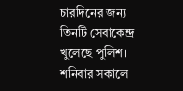চারদিনের জন্য তিনটি সেবাকেন্দ্র খুলেছে পুলিশ।
শনিবার সকালে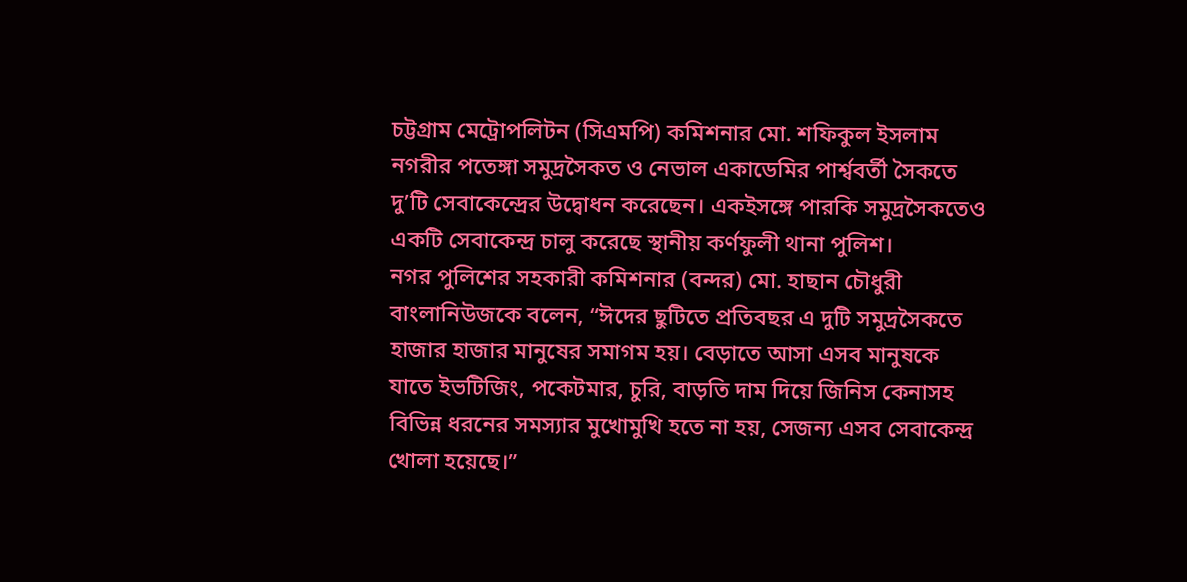চট্টগ্রাম মেট্রোপলিটন (সিএমপি) কমিশনার মো. শফিকুল ইসলাম নগরীর পতেঙ্গা সমুদ্রসৈকত ও নেভাল একাডেমির পার্শ্ববর্তী সৈকতে দু’টি সেবাকেন্দ্রের উদ্বোধন করেছেন। একইসঙ্গে পারকি সমুদ্রসৈকতেও একটি সেবাকেন্দ্র চালু করেছে স্থানীয় কর্ণফুলী থানা পুলিশ।
নগর পুলিশের সহকারী কমিশনার (বন্দর) মো. হাছান চৌধুরী বাংলানিউজকে বলেন, “ঈদের ছুটিতে প্রতিবছর এ দুটি সমুদ্রসৈকতে হাজার হাজার মানুষের সমাগম হয়। বেড়াতে আসা এসব মানুষকে যাতে ইভটিজিং, পকেটমার, চুরি, বাড়তি দাম দিয়ে জিনিস কেনাসহ বিভিন্ন ধরনের সমস্যার মুখোমুখি হতে না হয়, সেজন্য এসব সেবাকেন্দ্র খোলা হয়েছে।”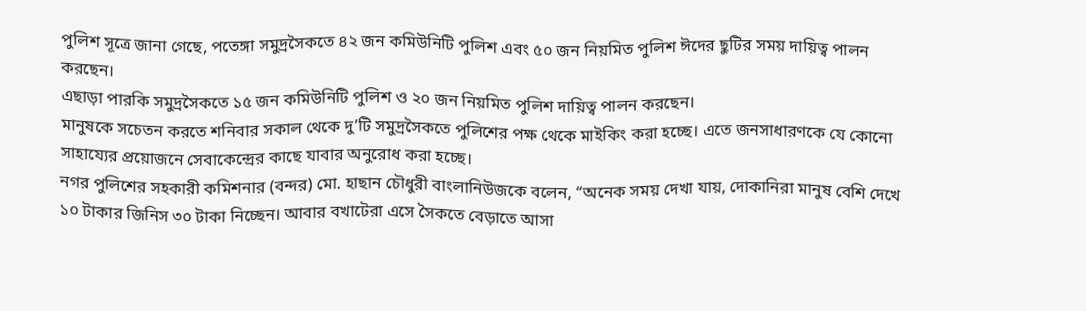পুলিশ সূত্রে জানা গেছে, পতেঙ্গা সমুদ্রসৈকতে ৪২ জন কমিউনিটি পুলিশ এবং ৫০ জন নিয়মিত পুলিশ ঈদের ছুটির সময় দায়িত্ব পালন করছেন।
এছাড়া পারকি সমুদ্রসৈকতে ১৫ জন কমিউনিটি পুলিশ ও ২০ জন নিয়মিত পুলিশ দায়িত্ব পালন করছেন।
মানুষকে সচেতন করতে শনিবার সকাল থেকে দু’টি সমুদ্রসৈকতে পুলিশের পক্ষ থেকে মাইকিং করা হচ্ছে। এতে জনসাধারণকে যে কোনো সাহায্যের প্রয়োজনে সেবাকেন্দ্রের কাছে যাবার অনুরোধ করা হচ্ছে।
নগর পুলিশের সহকারী কমিশনার (বন্দর) মো. হাছান চৌধুরী বাংলানিউজকে বলেন, “অনেক সময় দেখা যায়, দোকানিরা মানুষ বেশি দেখে ১০ টাকার জিনিস ৩০ টাকা নিচ্ছেন। আবার বখাটেরা এসে সৈকতে বেড়াতে আসা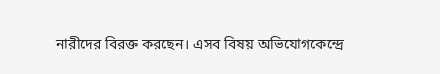নারীদের বিরক্ত করছেন। এসব বিষয় অভিযোগকেন্দ্রে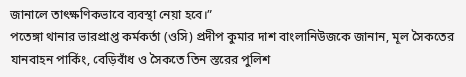জানালে তাৎক্ষণিকভাবে ব্যবস্থা নেয়া হবে।”
পতেঙ্গা থানার ভারপ্রাপ্ত কর্মকর্তা (ওসি) প্রদীপ কুমার দাশ বাংলানিউজকে জানান, মূল সৈকতের যানবাহন পার্কিং, বেড়িবাঁধ ও সৈকতে তিন স্তরের পুলিশ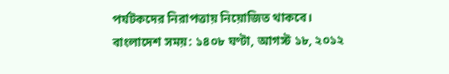পর্যটকদের নিরাপত্তায় নিয়োজিত থাকবে।
বাংলাদেশ সময়: ১৪০৮ ঘণ্টা, আগস্ট ১৮, ২০১২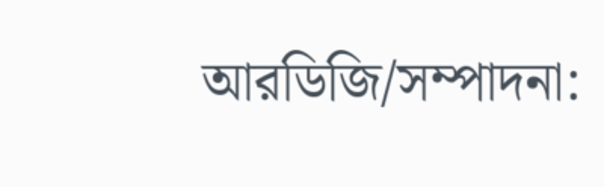আরডিজি/সম্পাদনা: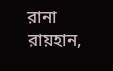রানা রায়হান,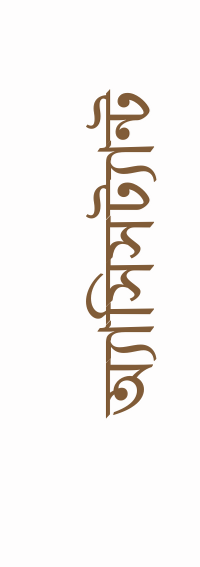অ্যাসিসট্যান্ট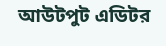আউটপুট এডিটর